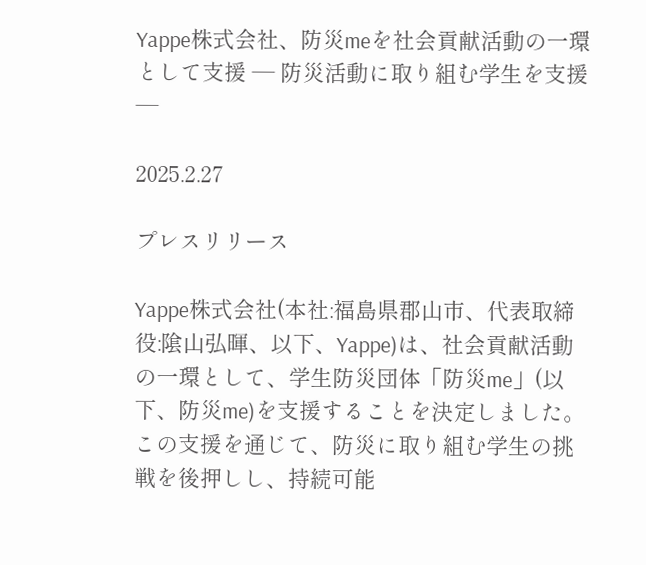Yappe株式会社、防災meを社会貢献活動の一環として支援 ― 防災活動に取り組む学生を支援 ―

2025.2.27

プレスリリース

Yappe株式会社(本社:福島県郡山市、代表取締役:隂山弘暉、以下、Yappe)は、社会貢献活動の一環として、学生防災団体「防災me」(以下、防災me)を支援することを決定しました。この支援を通じて、防災に取り組む学生の挑戦を後押しし、持続可能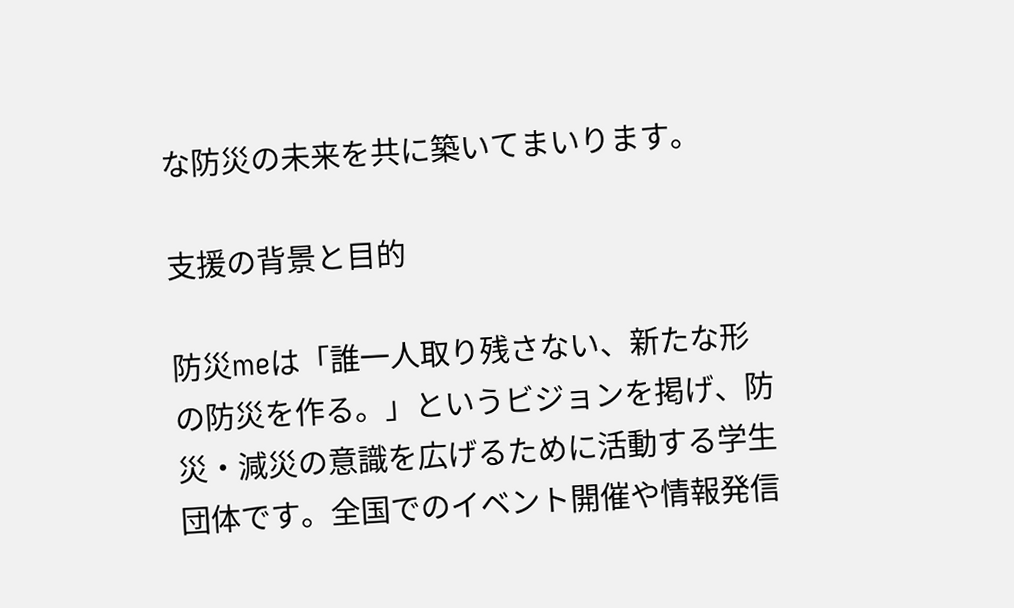な防災の未来を共に築いてまいります。

支援の背景と目的

防災meは「誰一人取り残さない、新たな形の防災を作る。」というビジョンを掲げ、防災・減災の意識を広げるために活動する学生団体です。全国でのイベント開催や情報発信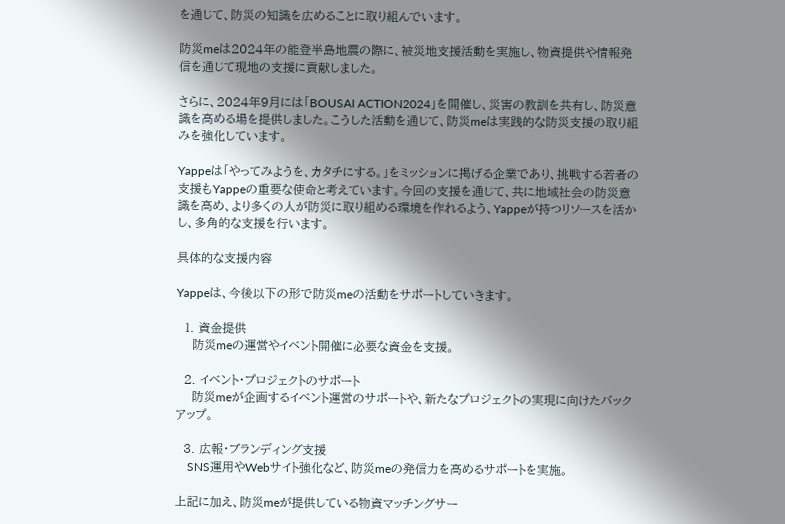を通じて、防災の知識を広めることに取り組んでいます。

防災meは2024年の能登半島地震の際に、被災地支援活動を実施し、物資提供や情報発信を通じて現地の支援に貢献しました。

さらに、2024年9月には「BOUSAI ACTION2024」を開催し、災害の教訓を共有し、防災意識を高める場を提供しました。こうした活動を通じて、防災meは実践的な防災支援の取り組みを強化しています。

Yappeは「やってみようを、カタチにする。」をミッションに掲げる企業であり、挑戦する若者の支援もYappeの重要な使命と考えています。今回の支援を通じて、共に地域社会の防災意識を高め、より多くの人が防災に取り組める環境を作れるよう、Yappeが持つリソースを活かし、多角的な支援を行います。

具体的な支援内容

Yappeは、今後以下の形で防災meの活動をサポートしていきます。

  1. 資金提供
    防災meの運営やイベント開催に必要な資金を支援。

  2. イベント・プロジェクトのサポート
    防災meが企画するイベント運営のサポートや、新たなプロジェクトの実現に向けたバックアップ。

  3. 広報・ブランディング支援
    SNS運用やWebサイト強化など、防災meの発信力を高めるサポートを実施。

上記に加え、防災meが提供している物資マッチングサー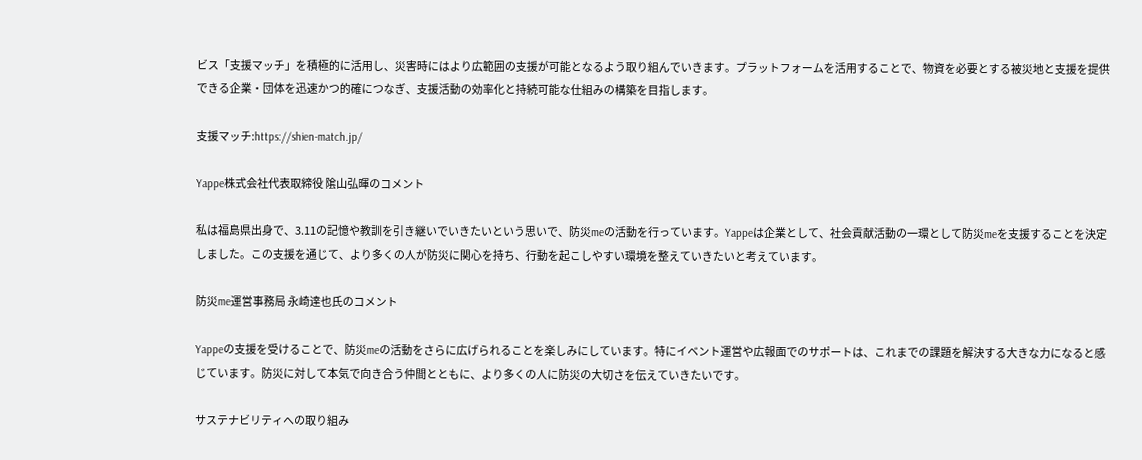ビス「支援マッチ」を積極的に活用し、災害時にはより広範囲の支援が可能となるよう取り組んでいきます。プラットフォームを活用することで、物資を必要とする被災地と支援を提供できる企業・団体を迅速かつ的確につなぎ、支援活動の効率化と持続可能な仕組みの構築を目指します。

支援マッチ:https://shien-match.jp/

Yappe株式会社代表取締役 隂山弘暉のコメント

私は福島県出身で、3.11の記憶や教訓を引き継いでいきたいという思いで、防災meの活動を行っています。Yappeは企業として、社会貢献活動の一環として防災meを支援することを決定しました。この支援を通じて、より多くの人が防災に関心を持ち、行動を起こしやすい環境を整えていきたいと考えています。

防災me運営事務局 永崎達也氏のコメント

Yappeの支援を受けることで、防災meの活動をさらに広げられることを楽しみにしています。特にイベント運営や広報面でのサポートは、これまでの課題を解決する大きな力になると感じています。防災に対して本気で向き合う仲間とともに、より多くの人に防災の大切さを伝えていきたいです。

サステナビリティへの取り組み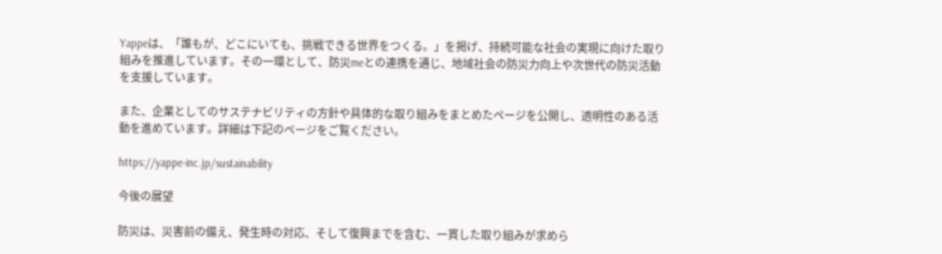Yappeは、「誰もが、どこにいても、挑戦できる世界をつくる。」を掲げ、持続可能な社会の実現に向けた取り組みを推進しています。その一環として、防災meとの連携を通じ、地域社会の防災力向上や次世代の防災活動を支援しています。

また、企業としてのサステナビリティの方針や具体的な取り組みをまとめたページを公開し、透明性のある活動を進めています。詳細は下記のページをご覧ください。

https://yappe-inc.jp/sustainability

今後の展望

防災は、災害前の備え、発生時の対応、そして復興までを含む、一貫した取り組みが求めら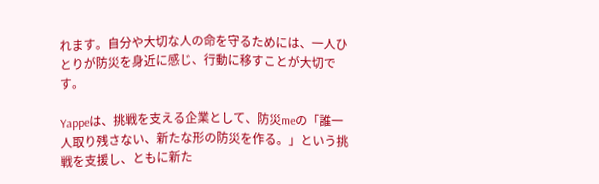れます。自分や大切な人の命を守るためには、一人ひとりが防災を身近に感じ、行動に移すことが大切です。

Yappeは、挑戦を支える企業として、防災meの「誰一人取り残さない、新たな形の防災を作る。」という挑戦を支援し、ともに新た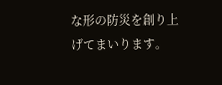な形の防災を創り上げてまいります。